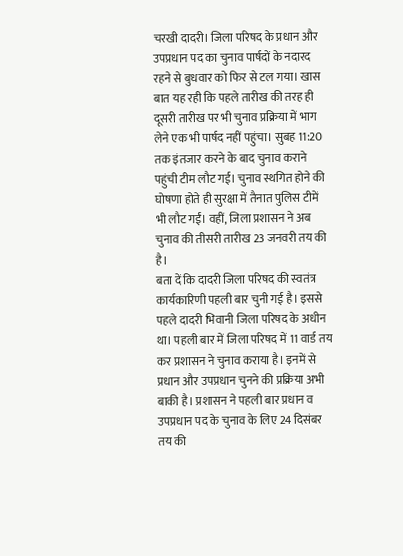चरखी दादरी। जिला परिषद के प्रधान और उपप्रधान पद का चुनाव पार्षदों के नदारद रहने से बुधवार को फिर से टल गया। खास बात यह रही कि पहले तारीख की तरह ही दूसरी तारीख पर भी चुनाव प्रक्रिया में भाग लेने एक भी पार्षद नहीं पहुंचा। सुबह 11:20 तक इंतजार करने के बाद चुनाव कराने पहुंची टीम लौट गई। चुनाव स्थगित होने की घोषणा होते ही सुरक्षा में तैनात पुलिस टीमें भी लौट गईं। वहीं, जिला प्रशासन ने अब चुनाव की तीसरी तारीख 23 जनवरी तय की है।
बता दें कि दादरी जिला परिषद की स्वतंत्र कार्यकारिणी पहली बार चुनी गई है। इससे पहले दादरी भिवानी जिला परिषद के अधीन था। पहली बार में जिला परिषद में 11 वार्ड तय कर प्रशासन ने चुनाव कराया है। इनमें से प्रधान और उपप्रधान चुनने की प्रक्रिया अभी बाकी है। प्रशासन ने पहली बार प्रधान व उपप्रधान पद के चुनाव के लिए 24 दिसंबर तय की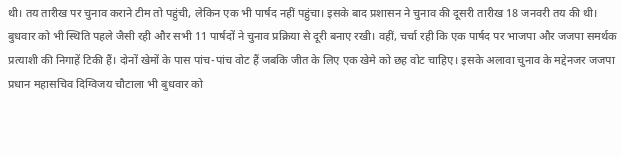थी। तय तारीख पर चुनाव कराने टीम तो पहुंची, लेकिन एक भी पार्षद नहीं पहुंचा। इसके बाद प्रशासन ने चुनाव की दूसरी तारीख 18 जनवरी तय की थी।
बुधवार को भी स्थिति पहले जैसी रही और सभी 11 पार्षदों ने चुनाव प्रक्रिया से दूरी बनाए रखी। वहीं, चर्चा रही कि एक पार्षद पर भाजपा और जजपा समर्थक प्रत्याशी की निगाहें टिकी हैं। दोनों खेमों के पास पांच-पांच वोट हैं जबकि जीत के लिए एक खेमे को छह वोट चाहिए। इसके अलावा चुनाव के मद्देनजर जजपा प्रधान महासचिव दिग्विजय चौटाला भी बुधवार को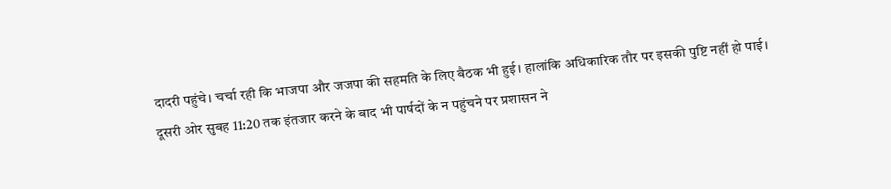दादरी पहुंचे। चर्चा रही कि भाजपा और जजपा की सहमति के लिए बैठक भी हुई। हालांकि अधिकारिक तौर पर इसकी पुष्टि नहीं हो पाई। दूसरी ओर सुबह 11:20 तक इंतजार करने के बाद भी पार्षदों के न पहुंचने पर प्रशासन ने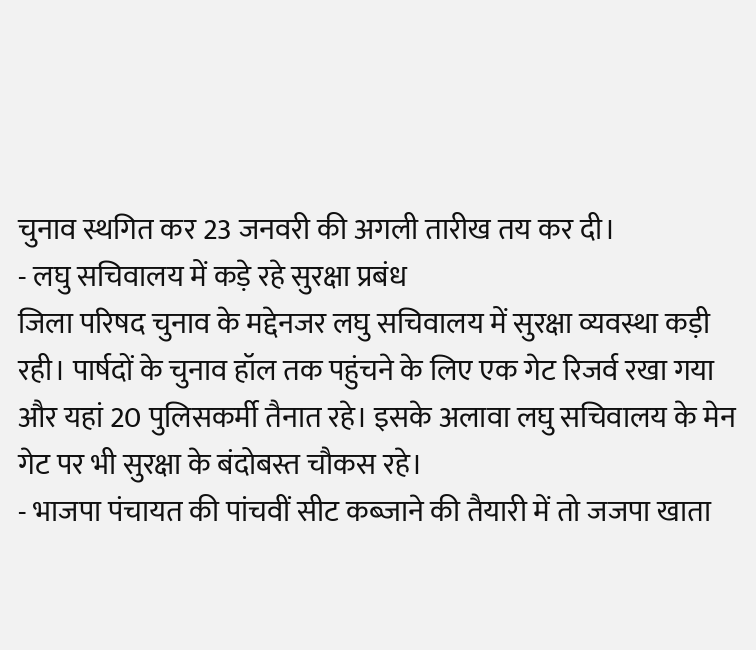चुनाव स्थगित कर 23 जनवरी की अगली तारीख तय कर दी।
- लघु सचिवालय में कड़े रहे सुरक्षा प्रबंध
जिला परिषद चुनाव के मद्देनजर लघु सचिवालय में सुरक्षा व्यवस्था कड़ी रही। पार्षदों के चुनाव हॉल तक पहुंचने के लिए एक गेट रिजर्व रखा गया और यहां 20 पुलिसकर्मी तैनात रहे। इसके अलावा लघु सचिवालय के मेन गेट पर भी सुरक्षा के बंदोबस्त चौकस रहे।
- भाजपा पंचायत की पांचवीं सीट कब्जाने की तैयारी में तो जजपा खाता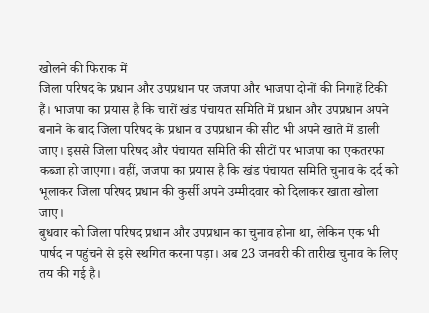खोलने की फिराक में
जिला परिषद के प्रधान और उपप्रधान पर जजपा और भाजपा दोनों की निगाहें टिकी हैं। भाजपा का प्रयास है कि चारों खंड पंचायत समिति में प्रधान और उपप्रधान अपने बनाने के बाद जिला परिषद के प्रधान व उपप्रधान की सीट भी अपने खाते में डाली जाए। इससे जिला परिषद और पंचायत समिति की सीटों पर भाजपा का एकतरफा कब्जा हो जाएगा। वहीं, जजपा का प्रयास है कि खंड पंचायत समिति चुनाव के दर्द को भूलाकर जिला परिषद प्रधान की कुर्सी अपने उम्मीदवार को दिलाकर खाता खोला जाए।
बुधवार को जिला परिषद प्रधान और उपप्रधान का चुनाव होना था, लेकिन एक भी पार्षद न पहुंचने से इसे स्थगित करना पड़ा। अब 23 जनवरी की तारीख चुनाव के लिए तय की गई है।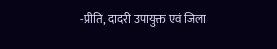-प्रीति, दादरी उपायुक्त एवं जिला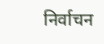निर्वाचन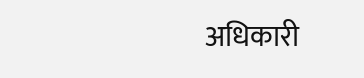अधिकारी